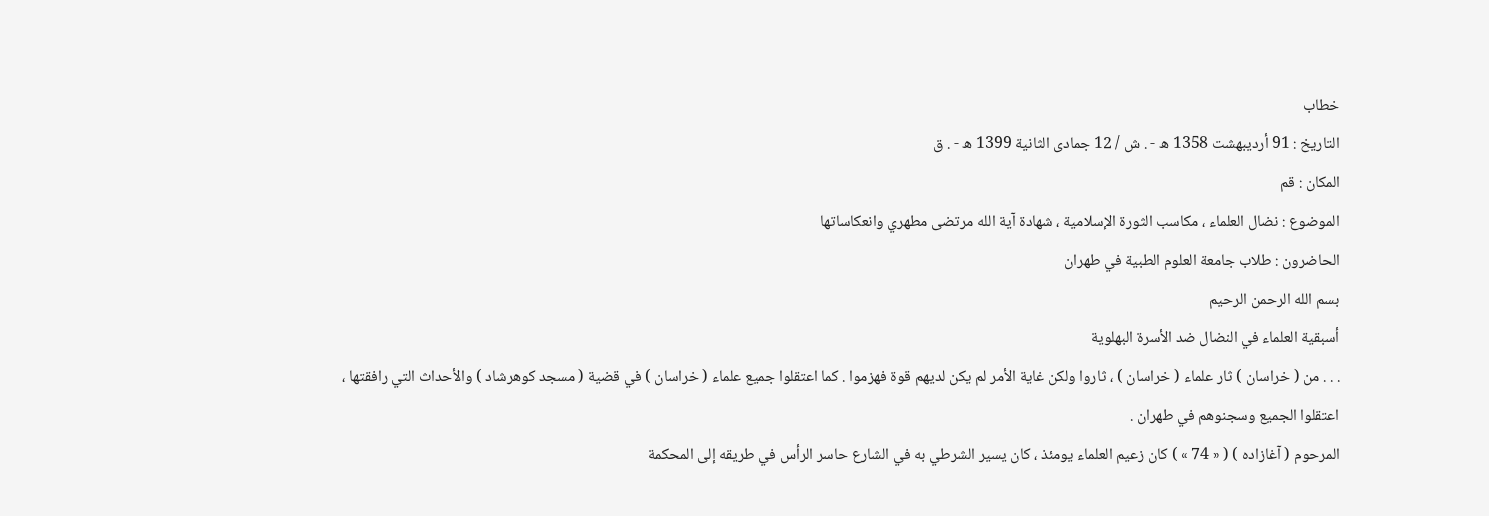خطاب
التاريخ : 91 أرديبهشت 1358 ه - . ش / 12 جمادى الثانية 1399 ه - . ق
المكان : قم
الموضوع : نضال العلماء ، مكاسب الثورة الإسلامية ، شهادة آية الله مرتضى مطهري وانعكاساتها
الحاضرون : طلاب جامعة العلوم الطبية في طهران
بسم الله الرحمن الرحيم
أسبقية العلماء في النضال ضد الأسرة البهلوية
. . . من ( خراسان ) ثار علماء ( خراسان ) ، ثاروا ولكن غاية الأمر لم يكن لديهم قوة فهزموا . كما اعتقلوا جميع علماء ( خراسان ) في قضية ( مسجد كوهرشاد ) والأحداث التي رافقتها ، اعتقلوا الجميع وسجنوهم في طهران .
المرحوم ( آغازاده ) ( « 74 » ) كان زعيم العلماء يومئذ ، كان يسير الشرطي به في الشارع حاسر الرأس في طريقه إلى المحكمة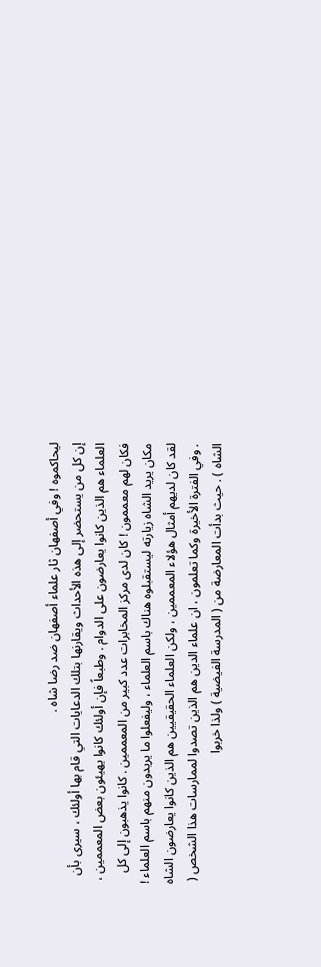ليحاكموه ! وفي أصفهان ثار علماء أصفهان ضد رضا شاه .
إن كل من يستحضر إلى هذه الأحداث ويقارنها بتلك الدعايات التي قام بها أولئك ، سيرى بأن العلماء هم الذين كانوا يعارضون على الدوام . وطبعاً فإن أولئك كانوا يهيئون بعض المعممين ، فكان لهم معممون ! كان لدى مركز المخابرات عدد كبير من المعممين . كانوا يذهبون إلى كل مكان يريد الشاه زيارته ليستقبلوه هناك باسم العلماء ، وليفعلوا ما يريدون منهم باسم العلماء ! لقد كان لديهم أمثال هؤلاء المعممين ، ولكن العلماء الحقيقيين هم الذين كانوا يعارضون الشاه . وفي الفترة الأخيرة وكما تعلمون ، ان علماء الدين هم الذين تصدوا لممارسات هذا الشخص ( الشاه ) . حيث بدأت المعارضة من ( المدرسة الفيضية ) ولذا خربوا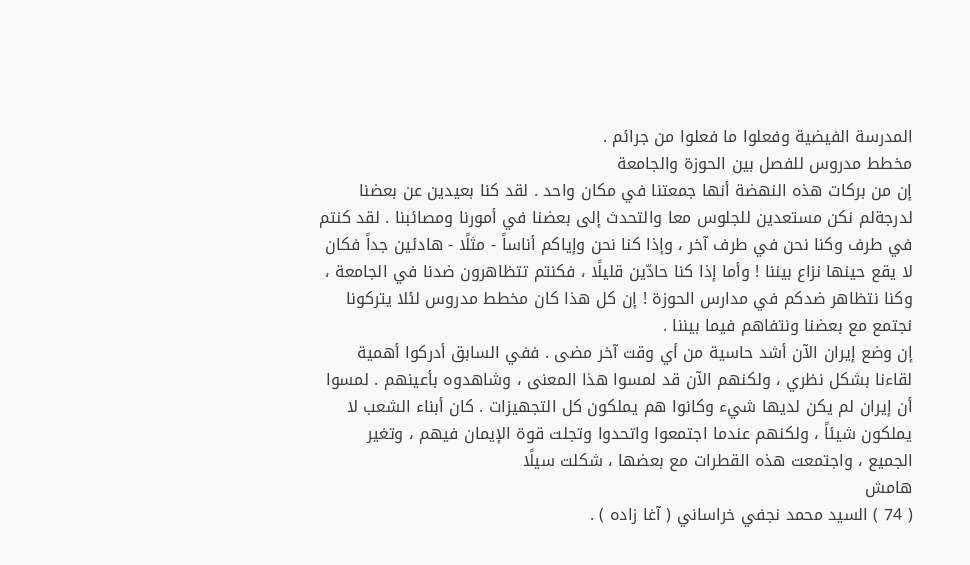المدرسة الفيضية وفعلوا ما فعلوا من جرائم .
مخطط مدروس للفصل بين الحوزة والجامعة
إن من بركات هذه النهضة أنها جمعتنا في مكان واحد . لقد كنا بعيدين عن بعضنا لدرجةلم نكن مستعدين للجلوس معا والتحدث إلى بعضنا في أمورنا ومصائبنا . لقد كنتم في طرف وكنا نحن في طرف آخر ، وإذا كنا نحن وإياكم أناساً - مثلًا - هادئين جداً فكان لا يقع حينها نزاع بيننا ! وأما إذا كنا حادّين قليلًا ، فكنتم تتظاهرون ضدنا في الجامعة ، وكنا نتظاهر ضدكم في مدارس الحوزة ! إن كل هذا كان مخطط مدروس لئلا يتركونا نجتمع مع بعضنا ونتفاهم فيما بيننا .
إن وضع إيران الآن أشد حاسية من أي وقت آخر مضى . ففي السابق أدركوا أهمية لقاءنا بشكل نظري ، ولكنهم الآن قد لمسوا هذا المعنى ، وشاهدوه بأعينهم . لمسوا أن إيران لم يكن لديها شيء وكانوا هم يملكون كل التجهيزات . كان أبناء الشعب لا يملكون شيئاً ، ولكنهم عندما اجتمعوا واتحدوا وتجلت قوة الإيمان فيهم ، وتغير الجميع ، واجتمعت هذه القطرات مع بعضها ، شكلت سيلًا
هامش
( 74 ) السيد محمد نجفي خراساني ( آغا زاده ) .